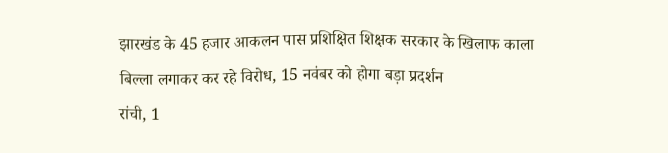झारखंड के 45 हजार आकलन पास प्रशिक्षित शिक्षक सरकार के खिलाफ काला बिल्ला लगाकर कर रहे विरोध, 15 नवंबर को होगा बड़ा प्रदर्शन
रांची, 1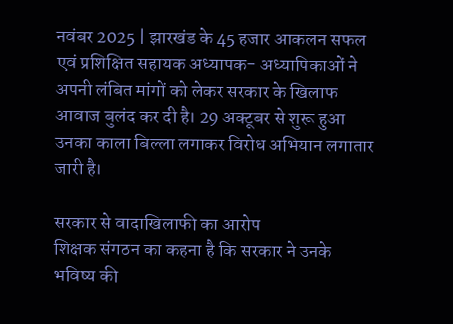नवंबर 2025 | झारखंड के 45 हजार आकलन सफल एवं प्रशिक्षित सहायक अध्यापक- अध्यापिकाओं ने अपनी लंबित मांगों को लेकर सरकार के खिलाफ आवाज बुलंद कर दी है। 29 अक्टूबर से शुरू हुआ उनका काला बिल्ला लगाकर विरोध अभियान लगातार जारी है।

सरकार से वादाखिलाफी का आरोप
शिक्षक संगठन का कहना है कि सरकार ने उनके भविष्य की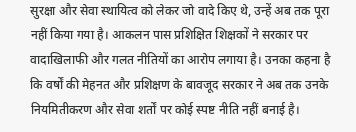सुरक्षा और सेवा स्थायित्व को लेकर जो वादे किए थे, उन्हें अब तक पूरा नहीं किया गया है। आकलन पास प्रशिक्षित शिक्षकों ने सरकार पर वादाखिलाफी और गलत नीतियों का आरोप लगाया है। उनका कहना है कि वर्षों की मेहनत और प्रशिक्षण के बावजूद सरकार ने अब तक उनके नियमितीकरण और सेवा शर्तों पर कोई स्पष्ट नीति नहीं बनाई है।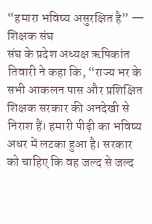“हमारा भविष्य असुरक्षित है” — शिक्षक संघ
संघ के प्रदेश अध्यक्ष ऋषिकांत तिवारी ने कहा कि, “राज्य भर के सभी आकलन पास और प्रशिक्षित शिक्षक सरकार की अनदेखी से निराश हैं। हमारी पीढ़ी का भविष्य अधर में लटका हुआ है। सरकार को चाहिए कि वह जल्द से जल्द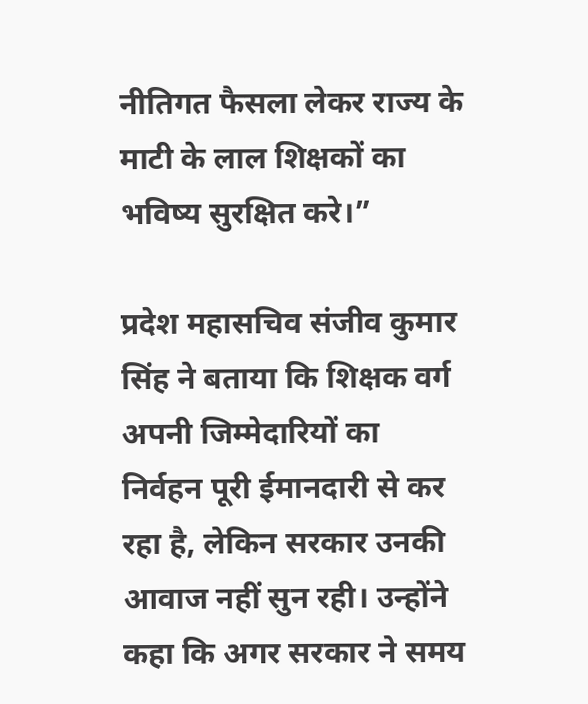नीतिगत फैसला लेकर राज्य के माटी के लाल शिक्षकों का भविष्य सुरक्षित करे।”

प्रदेश महासचिव संजीव कुमार सिंह ने बताया कि शिक्षक वर्ग अपनी जिम्मेदारियों का निर्वहन पूरी ईमानदारी से कर रहा है, लेकिन सरकार उनकी आवाज नहीं सुन रही। उन्होंने कहा कि अगर सरकार ने समय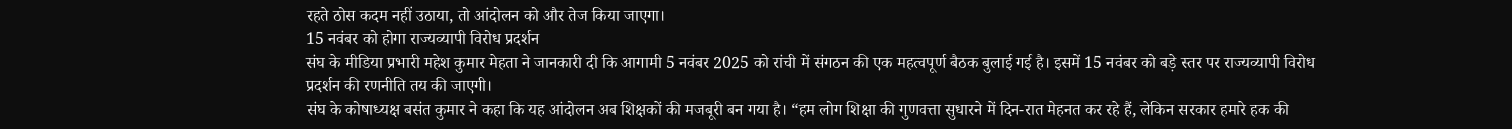रहते ठोस कदम नहीं उठाया, तो आंदोलन को और तेज किया जाएगा।
15 नवंबर को होगा राज्यव्यापी विरोध प्रदर्शन
संघ के मीडिया प्रभारी महेश कुमार मेहता ने जानकारी दी कि आगामी 5 नवंबर 2025 को रांची में संगठन की एक महत्वपूर्ण बैठक बुलाई गई है। इसमें 15 नवंबर को बड़े स्तर पर राज्यव्यापी विरोध प्रदर्शन की रणनीति तय की जाएगी।
संघ के कोषाध्यक्ष बसंत कुमार ने कहा कि यह आंदोलन अब शिक्षकों की मजबूरी बन गया है। “हम लोग शिक्षा की गुणवत्ता सुधारने में दिन-रात मेहनत कर रहे हैं, लेकिन सरकार हमारे हक की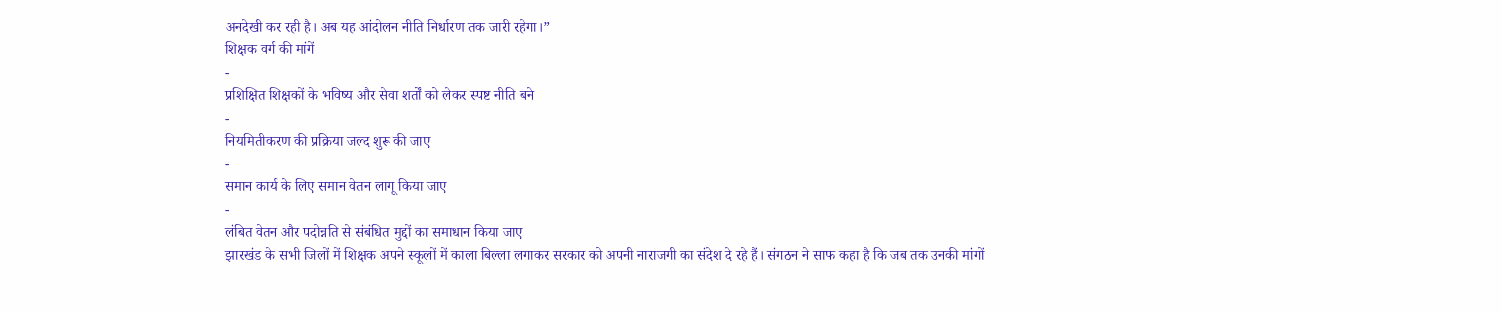अनदेखी कर रही है। अब यह आंदोलन नीति निर्धारण तक जारी रहेगा।”
शिक्षक वर्ग की मांगें
-
प्रशिक्षित शिक्षकों के भविष्य और सेवा शर्तों को लेकर स्पष्ट नीति बने
-
नियमितीकरण की प्रक्रिया जल्द शुरू की जाए
-
समान कार्य के लिए समान वेतन लागू किया जाए
-
लंबित वेतन और पदोन्नति से संबंधित मुद्दों का समाधान किया जाए
झारखंड के सभी जिलों में शिक्षक अपने स्कूलों में काला बिल्ला लगाकर सरकार को अपनी नाराजगी का संदेश दे रहे हैं। संगठन ने साफ कहा है कि जब तक उनकी मांगों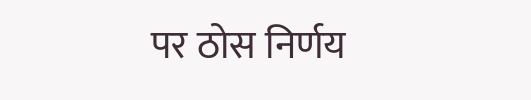पर ठोस निर्णय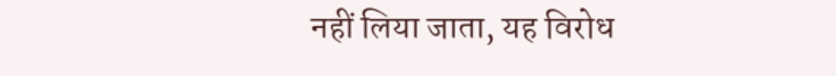नहीं लिया जाता, यह विरोध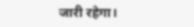जारी रहेगा।